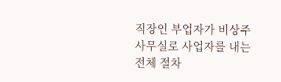직장인 부업자가 비상주 사무실로 사업자를 내는 전체 절차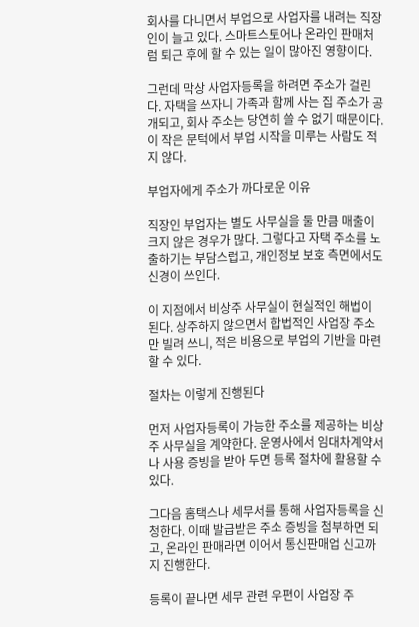회사를 다니면서 부업으로 사업자를 내려는 직장인이 늘고 있다. 스마트스토어나 온라인 판매처럼 퇴근 후에 할 수 있는 일이 많아진 영향이다.

그런데 막상 사업자등록을 하려면 주소가 걸린다. 자택을 쓰자니 가족과 함께 사는 집 주소가 공개되고, 회사 주소는 당연히 쓸 수 없기 때문이다. 이 작은 문턱에서 부업 시작을 미루는 사람도 적지 않다.

부업자에게 주소가 까다로운 이유

직장인 부업자는 별도 사무실을 둘 만큼 매출이 크지 않은 경우가 많다. 그렇다고 자택 주소를 노출하기는 부담스럽고, 개인정보 보호 측면에서도 신경이 쓰인다.

이 지점에서 비상주 사무실이 현실적인 해법이 된다. 상주하지 않으면서 합법적인 사업장 주소만 빌려 쓰니, 적은 비용으로 부업의 기반을 마련할 수 있다.

절차는 이렇게 진행된다

먼저 사업자등록이 가능한 주소를 제공하는 비상주 사무실을 계약한다. 운영사에서 임대차계약서나 사용 증빙을 받아 두면 등록 절차에 활용할 수 있다.

그다음 홈택스나 세무서를 통해 사업자등록을 신청한다. 이때 발급받은 주소 증빙을 첨부하면 되고, 온라인 판매라면 이어서 통신판매업 신고까지 진행한다.

등록이 끝나면 세무 관련 우편이 사업장 주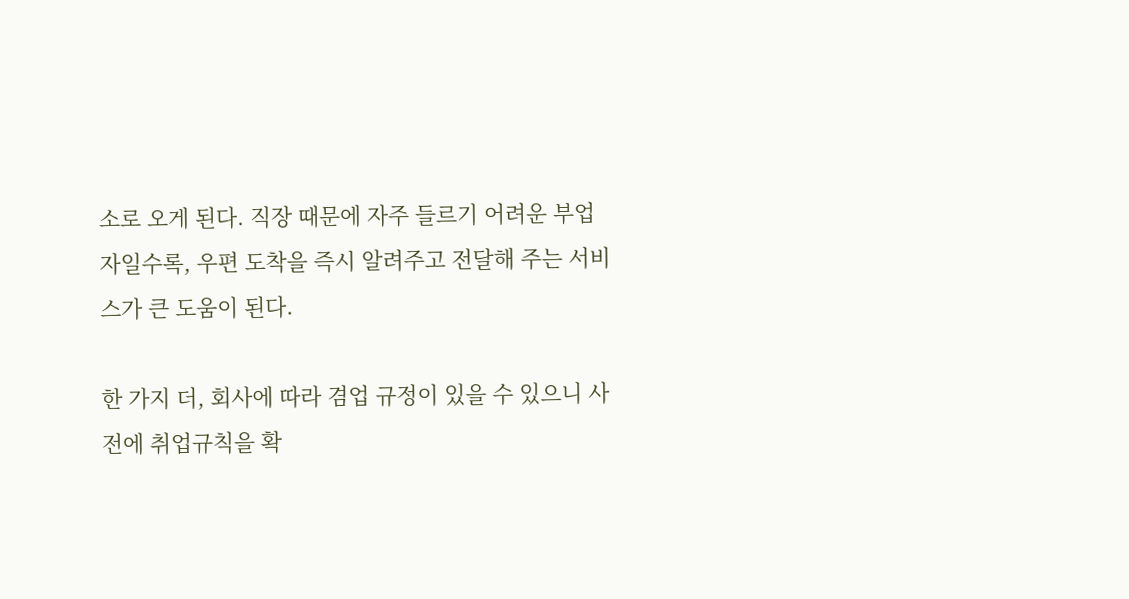소로 오게 된다. 직장 때문에 자주 들르기 어려운 부업자일수록, 우편 도착을 즉시 알려주고 전달해 주는 서비스가 큰 도움이 된다.

한 가지 더, 회사에 따라 겸업 규정이 있을 수 있으니 사전에 취업규칙을 확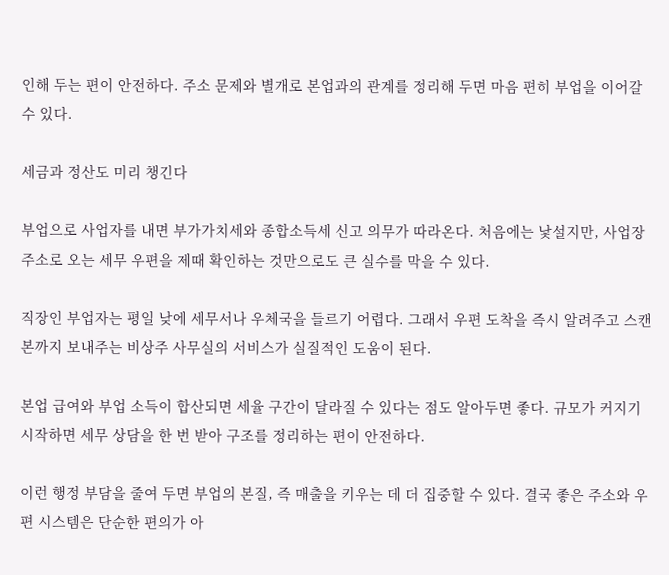인해 두는 편이 안전하다. 주소 문제와 별개로 본업과의 관계를 정리해 두면 마음 편히 부업을 이어갈 수 있다.

세금과 정산도 미리 챙긴다

부업으로 사업자를 내면 부가가치세와 종합소득세 신고 의무가 따라온다. 처음에는 낯설지만, 사업장 주소로 오는 세무 우편을 제때 확인하는 것만으로도 큰 실수를 막을 수 있다.

직장인 부업자는 평일 낮에 세무서나 우체국을 들르기 어렵다. 그래서 우편 도착을 즉시 알려주고 스캔본까지 보내주는 비상주 사무실의 서비스가 실질적인 도움이 된다.

본업 급여와 부업 소득이 합산되면 세율 구간이 달라질 수 있다는 점도 알아두면 좋다. 규모가 커지기 시작하면 세무 상담을 한 번 받아 구조를 정리하는 편이 안전하다.

이런 행정 부담을 줄여 두면 부업의 본질, 즉 매출을 키우는 데 더 집중할 수 있다. 결국 좋은 주소와 우편 시스템은 단순한 편의가 아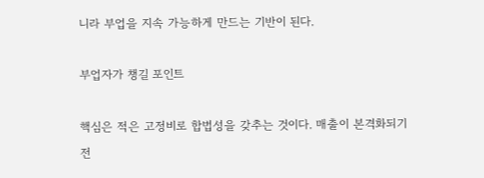니라 부업을 지속 가능하게 만드는 기반이 된다.

부업자가 챙길 포인트

핵심은 적은 고정비로 합법성을 갖추는 것이다. 매출이 본격화되기 전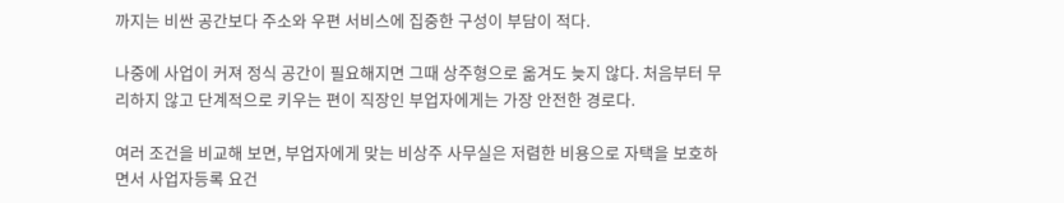까지는 비싼 공간보다 주소와 우편 서비스에 집중한 구성이 부담이 적다.

나중에 사업이 커져 정식 공간이 필요해지면 그때 상주형으로 옮겨도 늦지 않다. 처음부터 무리하지 않고 단계적으로 키우는 편이 직장인 부업자에게는 가장 안전한 경로다.

여러 조건을 비교해 보면, 부업자에게 맞는 비상주 사무실은 저렴한 비용으로 자택을 보호하면서 사업자등록 요건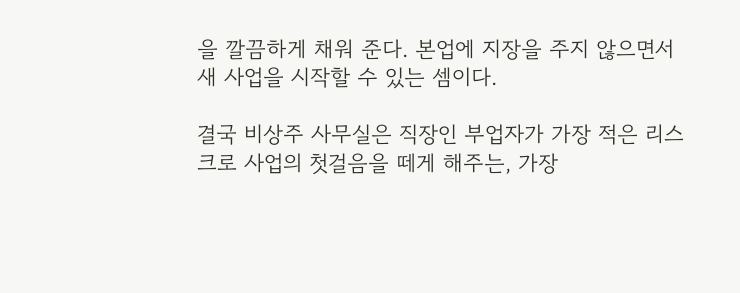을 깔끔하게 채워 준다. 본업에 지장을 주지 않으면서 새 사업을 시작할 수 있는 셈이다.

결국 비상주 사무실은 직장인 부업자가 가장 적은 리스크로 사업의 첫걸음을 떼게 해주는, 가장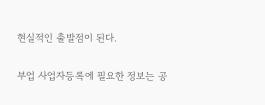현실적인 출발점이 된다.

부업 사업자등록에 필요한 정보는 공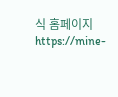식 홈페이지 https://mine-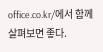office.co.kr/에서 함께 살펴보면 좋다.